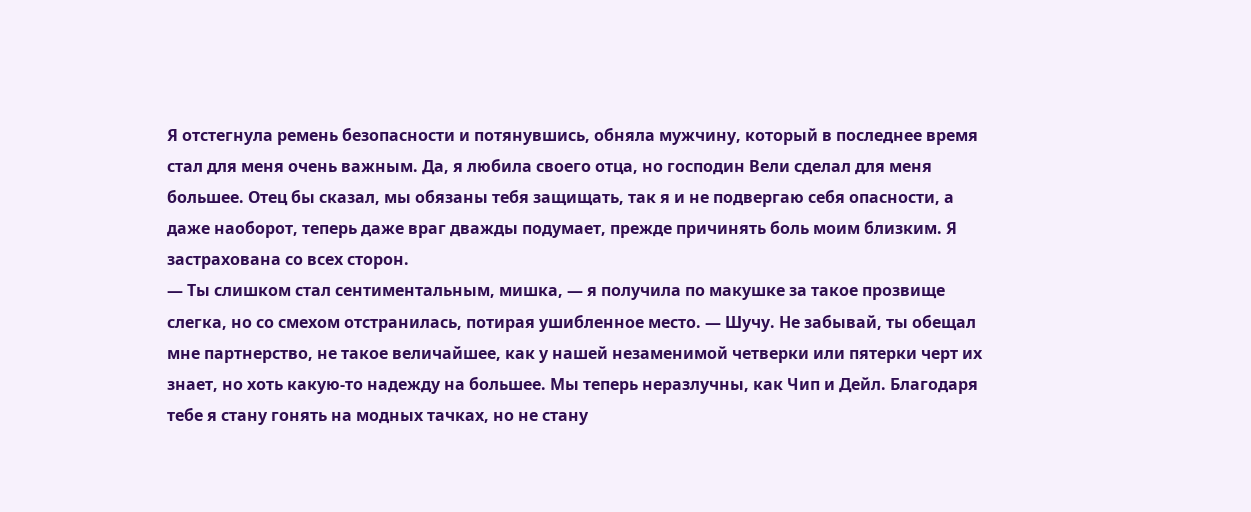Я отстегнула ремень безопасности и потянувшись, обняла мужчину, который в последнее время стал для меня очень важным. Да, я любила своего отца, но господин Вели сделал для меня большее. Отец бы сказал, мы обязаны тебя защищать, так я и не подвергаю себя опасности, а даже наоборот, теперь даже враг дважды подумает, прежде причинять боль моим близким. Я застрахована со всех сторон.
— Ты слишком стал сентиментальным, мишка, — я получила по макушке за такое прозвище слегка, но со смехом отстранилась, потирая ушибленное место. — Шучу. Не забывай, ты обещал мне партнерство, не такое величайшее, как у нашей незаменимой четверки или пятерки черт их знает, но хоть какую-то надежду на большее. Мы теперь неразлучны, как Чип и Дейл. Благодаря тебе я стану гонять на модных тачках, но не стану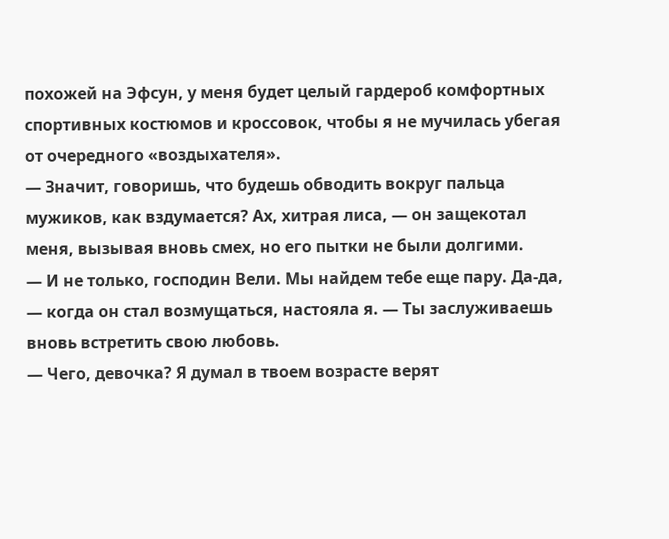похожей на Эфсун, у меня будет целый гардероб комфортных спортивных костюмов и кроссовок, чтобы я не мучилась убегая от очередного «воздыхателя».
— Значит, говоришь, что будешь обводить вокруг пальца мужиков, как вздумается? Ах, хитрая лиса, — он защекотал меня, вызывая вновь смех, но его пытки не были долгими.
— И не только, господин Вели. Мы найдем тебе еще пару. Да-да, — когда он стал возмущаться, настояла я. — Ты заслуживаешь вновь встретить свою любовь.
— Чего, девочка? Я думал в твоем возрасте верят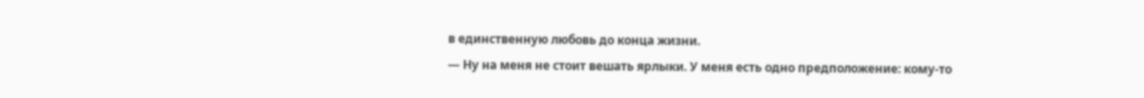в единственную любовь до конца жизни.
— Ну на меня не стоит вешать ярлыки. У меня есть одно предположение: кому-то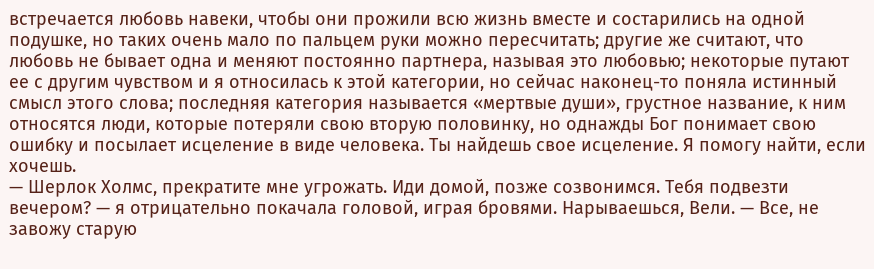встречается любовь навеки, чтобы они прожили всю жизнь вместе и состарились на одной подушке, но таких очень мало по пальцем руки можно пересчитать; другие же считают, что любовь не бывает одна и меняют постоянно партнера, называя это любовью; некоторые путают ее с другим чувством и я относилась к этой категории, но сейчас наконец-то поняла истинный смысл этого слова; последняя категория называется «мертвые души», грустное название, к ним относятся люди, которые потеряли свою вторую половинку, но однажды Бог понимает свою ошибку и посылает исцеление в виде человека. Ты найдешь свое исцеление. Я помогу найти, если хочешь.
— Шерлок Холмс, прекратите мне угрожать. Иди домой, позже созвонимся. Тебя подвезти вечером? — я отрицательно покачала головой, играя бровями. Нарываешься, Вели. — Все, не завожу старую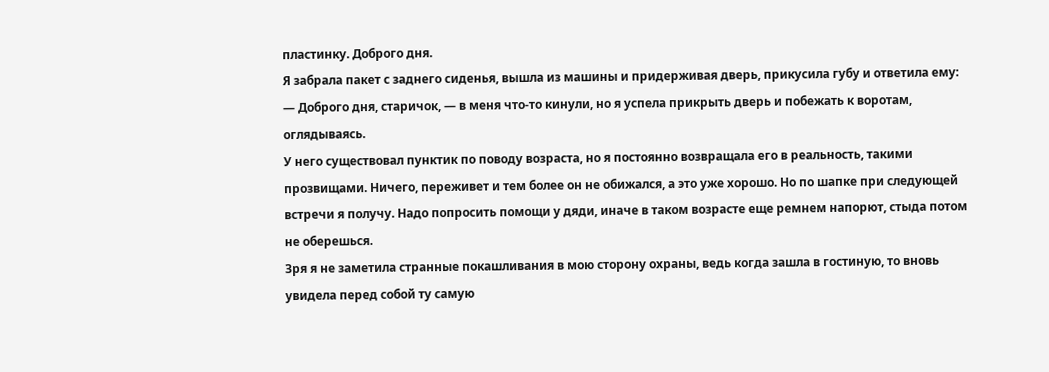пластинку. Доброго дня.
Я забрала пакет с заднего сиденья, вышла из машины и придерживая дверь, прикусила губу и ответила ему:
— Доброго дня, старичок, — в меня что-то кинули, но я успела прикрыть дверь и побежать к воротам, оглядываясь.
У него существовал пунктик по поводу возраста, но я постоянно возвращала его в реальность, такими прозвищами. Ничего, переживет и тем более он не обижался, а это уже хорошо. Но по шапке при следующей встречи я получу. Надо попросить помощи у дяди, иначе в таком возрасте еще ремнем напорют, стыда потом не оберешься.
Зря я не заметила странные покашливания в мою сторону охраны, ведь когда зашла в гостиную, то вновь увидела перед собой ту самую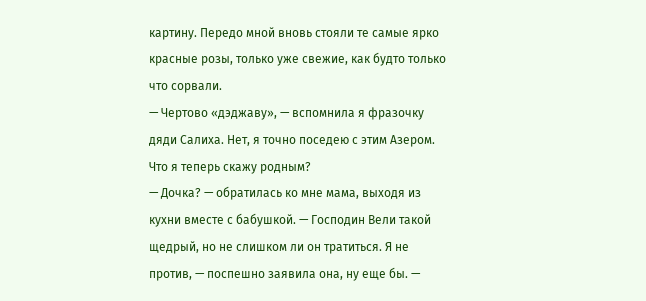картину. Передо мной вновь стояли те самые ярко красные розы, только уже свежие, как будто только что сорвали.
— Чертово «дэджаву», — вспомнила я фразочку дяди Салиха. Нет, я точно поседею с этим Азером. Что я теперь скажу родным?
— Дочка? — обратилась ко мне мама, выходя из кухни вместе с бабушкой. — Господин Вели такой щедрый, но не слишком ли он тратиться. Я не против, — поспешно заявила она, ну еще бы. —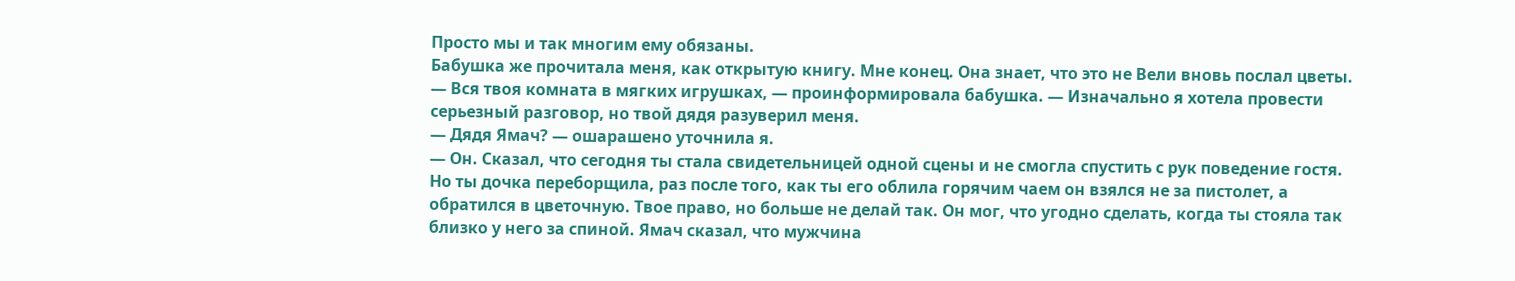Просто мы и так многим ему обязаны.
Бабушка же прочитала меня, как открытую книгу. Мне конец. Она знает, что это не Вели вновь послал цветы.
— Вся твоя комната в мягких игрушках, — проинформировала бабушка. — Изначально я хотела провести серьезный разговор, но твой дядя разуверил меня.
— Дядя Ямач? — ошарашено уточнила я.
— Он. Сказал, что сегодня ты стала свидетельницей одной сцены и не смогла спустить с рук поведение гостя. Но ты дочка переборщила, раз после того, как ты его облила горячим чаем он взялся не за пистолет, а обратился в цветочную. Твое право, но больше не делай так. Он мог, что угодно сделать, когда ты стояла так близко у него за спиной. Ямач сказал, что мужчина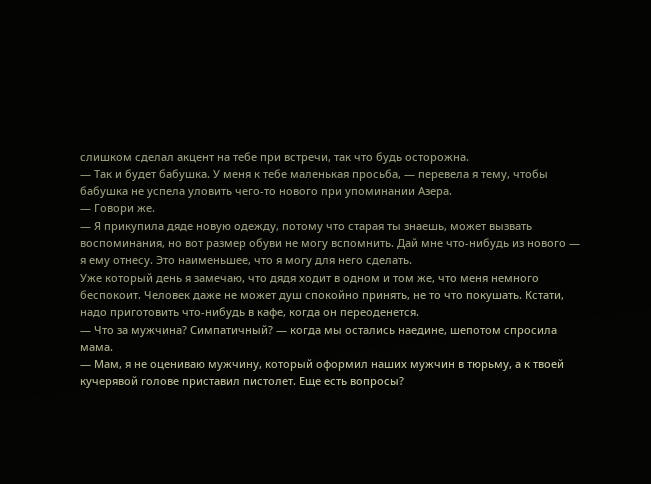слишком сделал акцент на тебе при встречи, так что будь осторожна.
— Так и будет бабушка. У меня к тебе маленькая просьба, — перевела я тему, чтобы бабушка не успела уловить чего-то нового при упоминании Азера.
— Говори же.
— Я прикупила дяде новую одежду, потому что старая ты знаешь, может вызвать воспоминания, но вот размер обуви не могу вспомнить. Дай мне что-нибудь из нового — я ему отнесу. Это наименьшее, что я могу для него сделать.
Уже который день я замечаю, что дядя ходит в одном и том же, что меня немного беспокоит. Человек даже не может душ спокойно принять, не то что покушать. Кстати, надо приготовить что-нибудь в кафе, когда он переоденется.
— Что за мужчина? Симпатичный? — когда мы остались наедине, шепотом спросила мама.
— Мам, я не оцениваю мужчину, который оформил наших мужчин в тюрьму, а к твоей кучерявой голове приставил пистолет. Еще есть вопросы?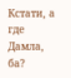Кстати, а где Дамла, ба?